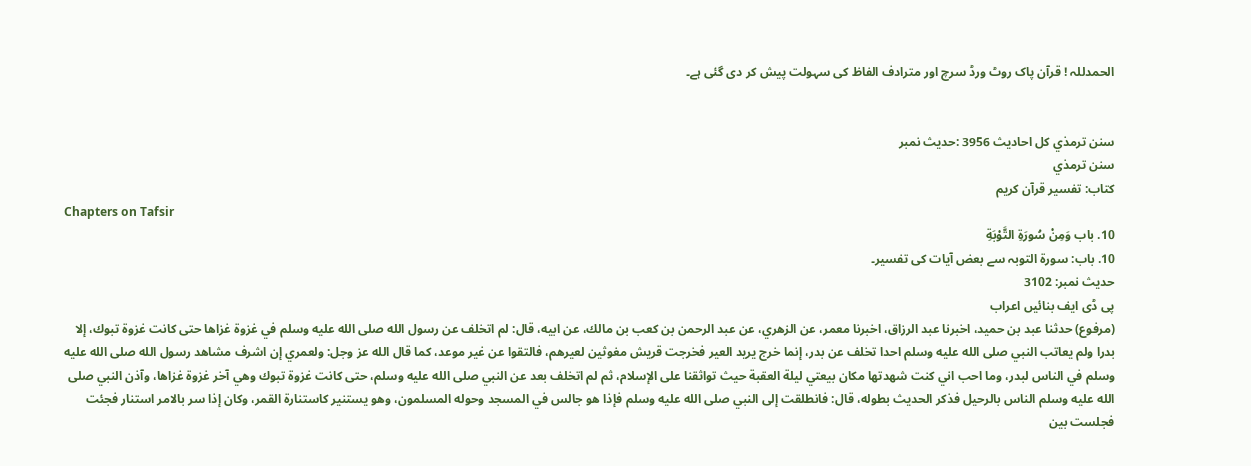الحمدللہ ! قرآن پاک روٹ ورڈ سرچ اور مترادف الفاظ کی سہولت پیش کر دی گئی ہے۔


سنن ترمذي کل احادیث 3956 :حدیث نمبر
سنن ترمذي
کتاب: تفسیر قرآن کریم
Chapters on Tafsir
10. باب وَمِنْ سُورَةِ التَّوْبَةِ
10. باب: سورۃ التوبہ سے بعض آیات کی تفسیر۔
حدیث نمبر: 3102
پی ڈی ایف بنائیں اعراب
(مرفوع) حدثنا عبد بن حميد، اخبرنا عبد الرزاق، اخبرنا معمر، عن الزهري، عن عبد الرحمن بن كعب بن مالك، عن ابيه، قال: لم اتخلف عن رسول الله صلى الله عليه وسلم في غزوة غزاها حتى كانت غزوة تبوك، إلا بدرا ولم يعاتب النبي صلى الله عليه وسلم احدا تخلف عن بدر، إنما خرج يريد العير فخرجت قريش مغوثين لعيرهم، فالتقوا عن غير موعد، كما قال الله عز وجل: ولعمري إن اشرف مشاهد رسول الله صلى الله عليه وسلم في الناس لبدر، وما احب اني كنت شهدتها مكان بيعتي ليلة العقبة حيث تواثقنا على الإسلام، ثم لم اتخلف بعد عن النبي صلى الله عليه وسلم، حتى كانت غزوة تبوك وهي آخر غزوة غزاها، وآذن النبي صلى الله عليه وسلم الناس بالرحيل فذكر الحديث بطوله، قال: فانطلقت إلى النبي صلى الله عليه وسلم فإذا هو جالس في المسجد وحوله المسلمون، وهو يستنير كاستنارة القمر، وكان إذا سر بالامر استنار فجئت فجلست بين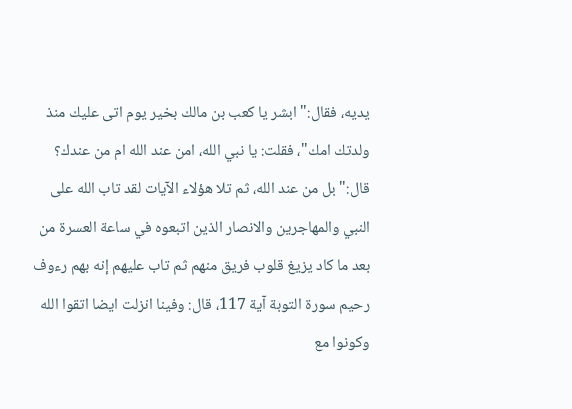يديه، فقال:" ابشر يا كعب بن مالك بخير يوم اتى عليك منذ ولدتك امك"، فقلت: يا نبي الله، امن عند الله ام من عندك؟ قال:" بل من عند الله، ثم تلا هؤلاء الآيات لقد تاب الله على النبي والمهاجرين والانصار الذين اتبعوه في ساعة العسرة من بعد ما كاد يزيغ قلوب فريق منهم ثم تاب عليهم إنه بهم رءوف رحيم سورة التوبة آية 117، قال: وفينا انزلت ايضا اتقوا الله وكونوا مع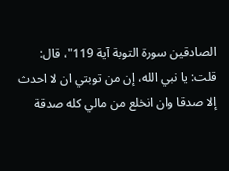الصادقين سورة التوبة آية 119"، قال: قلت: يا نبي الله، إن من توبتي ان لا احدث إلا صدقا وان انخلع من مالي كله صدقة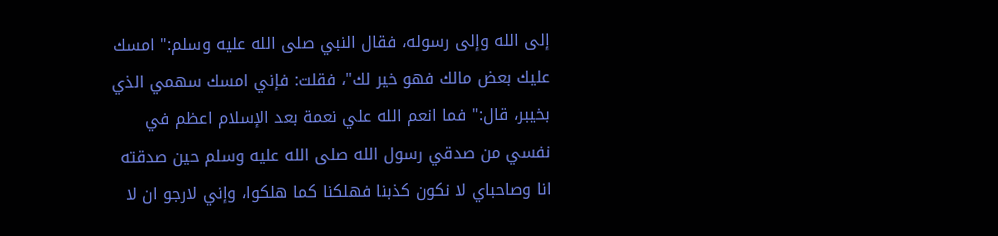إلى الله وإلى رسوله، فقال النبي صلى الله عليه وسلم:" امسك عليك بعض مالك فهو خير لك"، فقلت: فإني امسك سهمي الذي بخيبر، قال:" فما انعم الله علي نعمة بعد الإسلام اعظم في نفسي من صدقي رسول الله صلى الله عليه وسلم حين صدقته انا وصاحباي لا نكون كذبنا فهلكنا كما هلكوا، وإني لارجو ان لا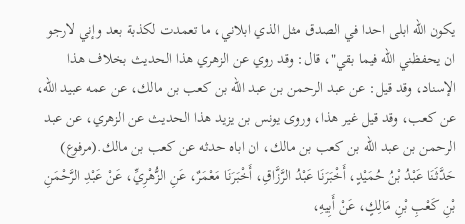يكون الله ابلى احدا في الصدق مثل الذي ابلاني، ما تعمدت لكذبة بعد وإني لارجو ان يحفظني الله فيما بقي"، قال: وقد روي عن الزهري هذا الحديث بخلاف هذا الإسناد، وقد قيل: عن عبد الرحمن بن عبد الله بن كعب بن مالك، عن عمه عبيد الله، عن كعب، وقد قيل غير هذا، وروى يونس بن يزيد هذا الحديث عن الزهري، عن عبد الرحمن بن عبد الله بن كعب بن مالك، ان اباه حدثه عن كعب بن مالك.(مرفوع) حَدَّثَنَا عَبْدُ بْنُ حُمَيْدٍ، أَخْبَرَنَا عَبْدُ الرَّزَّاقِ، أَخْبَرَنَا مَعْمَرٌ، عَنِ الزُّهْرِيِّ، عَنْ عَبْدِ الرَّحْمَنِ بْنِ كَعْبِ بْنِ مَالِكٍ، عَنْ أَبِيهِ،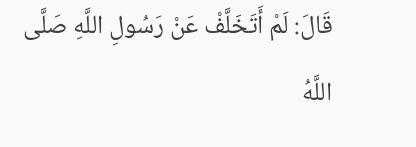قَالَ: لَمْ أَتَخَلَّفْ عَنْ رَسُولِ اللَّهِ صَلَّى اللَّهُ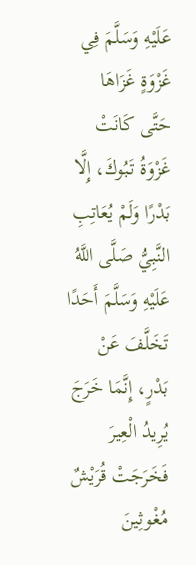عَلَيْهِ وَسَلَّمَ فِي غَزْوَةٍ غَزَاهَا حَتَّى كَانَتْ غَزْوَةُ تَبُوكَ، إِلَّا بَدْرًا وَلَمْ يُعَاتِبِ النَّبِيُّ صَلَّى اللَّهُ عَلَيْهِ وَسَلَّمَ أَحَدًا تَخَلَّفَ عَنْ بَدْرٍ، إِنَّمَا خَرَجَ يُرِيدُ الْعِيرَ فَخَرَجَتْ قُرَيْشٌ مُغْوثِينَ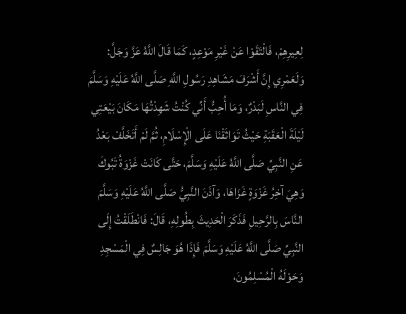لِعِيرِهِمْ، فَالْتَقَوْا عَنْ غَيْرِ مَوْعِدٍ، كَمَا قَالَ اللَّهُ عَزَّ وَجَلَّ: وَلَعَمْرِي إِنَّ أَشْرَفَ مَشَاهِدِ رَسُولِ اللَّهِ صَلَّى اللَّهُ عَلَيْهِ وَسَلَّمَ فِي النَّاسِ لَبَدْرٌ، وَمَا أُحِبُّ أَنِّي كُنْتُ شَهِدْتُهَا مَكَانَ بَيْعَتِي لَيْلَةَ الْعَقَبَةِ حَيْثُ تَوَاثَقْنَا عَلَى الْإِسْلَامِ، ثُمَّ لَمْ أَتَخَلَّفْ بَعْدُ عَنِ النَّبِيِّ صَلَّى اللَّهُ عَلَيْهِ وَسَلَّمَ، حَتَّى كَانَتْ غَزْوَةُ تَبُوكَ وَهِيَ آخِرُ غَزْوَةٍ غَزَاهَا، وَآذَنَ النَّبِيُّ صَلَّى اللَّهُ عَلَيْهِ وَسَلَّمَ النَّاسَ بِالرَّحِيلِ فَذَكَرَ الْحَدِيثَ بِطُولِهِ، قَالَ: فَانْطَلَقْتُ إِلَى النَّبِيِّ صَلَّى اللَّهُ عَلَيْهِ وَسَلَّمَ فَإِذَا هُوَ جَالِسٌ فِي الْمَسْجِدِ وَحَوْلَهُ الْمُسْلِمُونَ،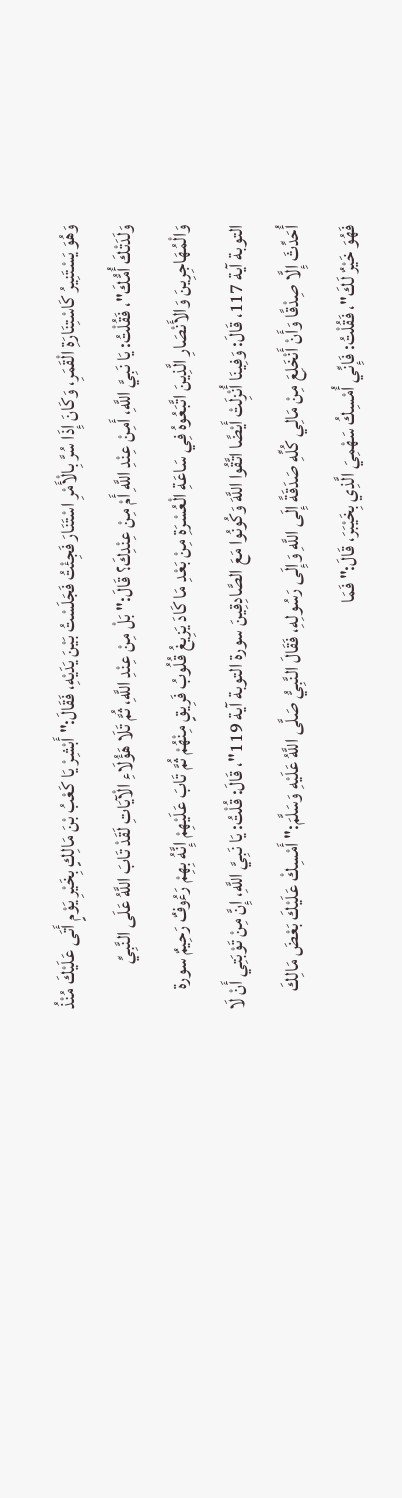وَهُوَ يَسْتَنِيرُ كَاسْتِنَارَةِ الْقَمَرِ، وَكَانَ إِذَا سُرَّ بِالْأَمْرِ اسْتَنَارَ فَجِئْتُ فَجَلَسْتُ بَيْنَ يَدَيْهِ، فَقَالَ:" أَبْشِرْ يَا كَعْبُ بْنَ مَالِكٍ بِخَيْرِ يَوْمٍ أَتَى عَلَيْكَ مُنْذُ وَلَدَتْكَ أُمُّكَ"، فَقُلْتُ: يَا نَبِيَّ اللَّهِ، أَمِنْ عِنْدِ اللَّهِ أَمْ مِنْ عِنْدِكَ؟ قَالَ:" بَلْ مِنْ عِنْدِ اللَّهِ، ثُمَّ تَلَا هَؤُلَاءِ الْآيَاتِ لَقَدْ تَابَ اللَّهُ عَلَى النَّبِيِّ وَالْمُهَاجِرِينَ وَالأَنْصَارِ الَّذِينَ اتَّبَعُوهُ فِي سَاعَةِ الْعُسْرَةِ مِنْ بَعْدِ مَا كَادَ يَزِيغُ قُلُوبُ فَرِيقٍ مِنْهُمْ ثُمَّ تَابَ عَلَيْهِمْ إِنَّهُ بِهِمْ رَءُوفٌ رَحِيمٌ سورة التوبة آية 117، قَالَ: وَفِينَا أُنْزِلَتْ أَيْضًا اتَّقُوا اللَّهَ وَكُونُوا مَعَ الصَّادِقِينَ سورة التوبة آية 119"، قَالَ: قُلْتُ: يَا نَبِيَّ اللَّهِ، إِنَّ مِنْ تَوْبَتِي أَنْ لَا أُحَدِّثَ إِلَّا صِدْقًا وَأَنْ أَنْخَلِعَ مِنْ مَالِي كُلِّهِ صَدَقَةً إِلَى اللَّهِ وَإِلَى رَسُولِهِ، فَقَالَ النَّبِيُّ صَلَّى اللَّهُ عَلَيْهِ وَسَلَّمَ:" أَمْسِكْ عَلَيْكَ بَعْضَ مَالِكَ فَهُوَ خَيْرٌ لَكَ"، فَقُلْتُ: فَإِنِّي أُمْسِكُ سَهْمِيَ الَّذِي بِخَيْبَرَ، قَالَ:" فَمَا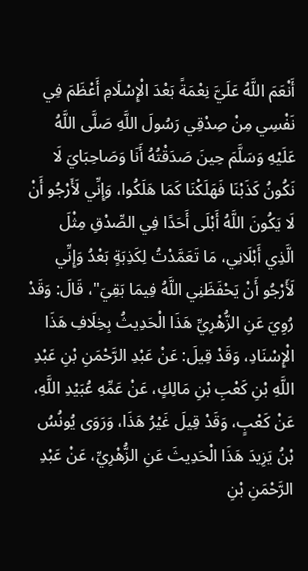أَنْعَمَ اللَّهُ عَلَيَّ نِعْمَةً بَعْدَ الْإِسْلَامِ أَعْظَمَ فِي نَفْسِي مِنْ صِدْقِي رَسُولَ اللَّهِ صَلَّى اللَّهُ عَلَيْهِ وَسَلَّمَ حِينَ صَدَقْتُهُ أَنَا وَصَاحِبَايَ لَا نَكُونُ كَذَبْنَا فَهَلَكْنَا كَمَا هَلَكُوا، وَإِنِّي لَأَرْجُو أَنْ لَا يَكُونَ اللَّهُ أَبْلَى أَحَدًا فِي الصِّدْقِ مِثْلَ الَّذِي أَبْلَانِي، مَا تَعَمَّدْتُ لِكَذِبَةٍ بَعْدُ وَإِنِّي لَأَرْجُو أَنْ يَحْفَظَنِي اللَّهُ فِيمَا بَقِيَ"، قَالَ: وَقَدْ رُوِيَ عَنِ الزُّهْرِيِّ هَذَا الْحَدِيثُ بِخِلَافِ هَذَا الْإِسْنَادِ، وَقَدْ قِيلَ: عَنْ عَبْدِ الرَّحْمَنِ بْنِ عَبْدِ اللَّهِ بْنِ كَعْبِ بْنِ مَالِكٍ، عَنْ عَمِّهِ عُبَيْدِ اللَّهِ، عَنْ كَعْبٍ، وَقَدْ قِيلَ غَيْرُ هَذَا، وَرَوَى يُونُسُ بْنُ يَزِيدَ هَذَا الْحَدِيثَ عَنِ الزُّهْرِيِّ، عَنْ عَبْدِ الرَّحْمَنِ بْنِ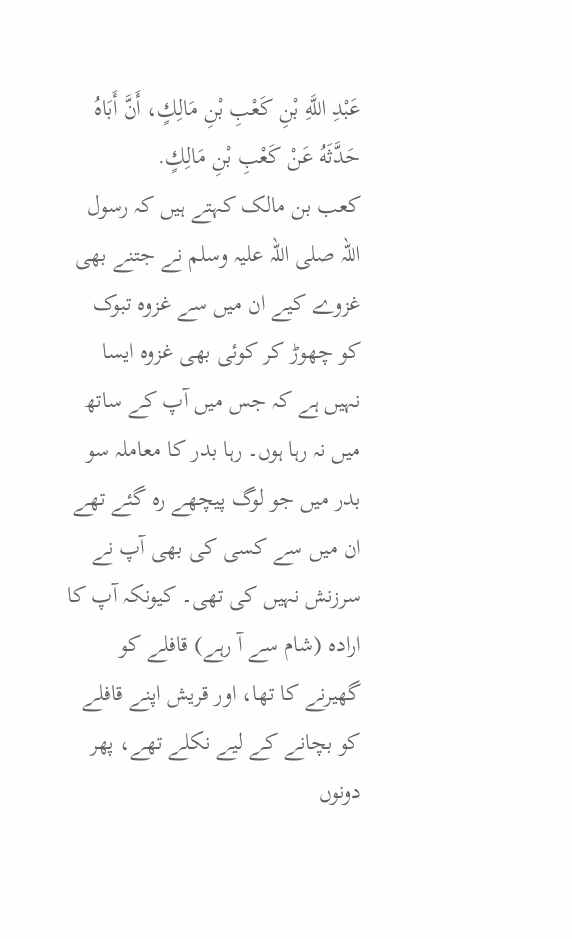عَبْدِ اللَّهِ بْنِ كَعْبِ بْنِ مَالِكٍ، أَنَّ أَبَاهُ حَدَّثَهُ عَنْ كَعْبِ بْنِ مَالِكٍ.
کعب بن مالک کہتے ہیں کہ رسول اللہ صلی اللہ علیہ وسلم نے جتنے بھی غزوے کیے ان میں سے غزوہ تبوک کو چھوڑ کر کوئی بھی غزوہ ایسا نہیں ہے کہ جس میں آپ کے ساتھ میں نہ رہا ہوں۔ رہا بدر کا معاملہ سو بدر میں جو لوگ پیچھے رہ گئے تھے ان میں سے کسی کی بھی آپ نے سرزنش نہیں کی تھی۔ کیونکہ آپ کا ارادہ (شام سے آ رہے) قافلے کو گھیرنے کا تھا، اور قریش اپنے قافلے کو بچانے کے لیے نکلے تھے، پھر دونوں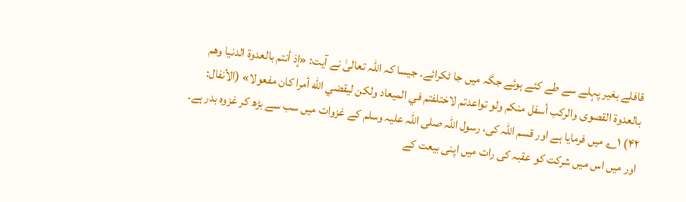قافلے بغیر پہلے سے طے کئے ہوئے جگہ میں جا ٹکرائے۔ جیسا کہ اللہ تعالیٰ نے آیت: «إذ أنتم بالعدوة الدنيا وهم بالعدوة القصوى والركب أسفل منكم ولو تواعدتم لاختلفتم في الميعاد ولكن ليقضي الله أمرا كان مفعولا» (الأنفال: ۴۲) ۱؎ میں فرمایا ہے اور قسم اللہ کی، رسول اللہ صلی اللہ علیہ وسلم کے غزوات میں سب سے بڑھ کر غزوہ بدر ہے۔ اور میں اس میں شرکت کو عقبہ کی رات میں اپنی بیعت کے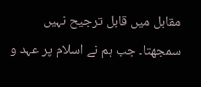مقابل میں قابل ترجیح نہیں سمجھتا۔ جب ہم نے اسلام پر عہد و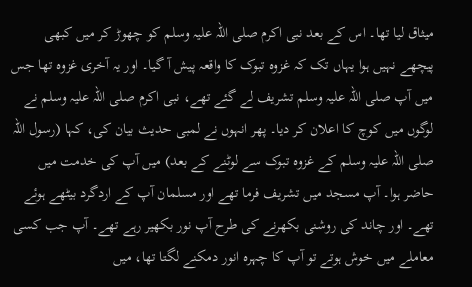میثاق لیا تھا۔ اس کے بعد نبی اکرم صلی اللہ علیہ وسلم کو چھوڑ کر میں کبھی پیچھے نہیں ہوا یہاں تک کہ غزوہ تبوک کا واقعہ پیش آ گیا۔ اور یہ آخری غزوہ تھا جس میں آپ صلی اللہ علیہ وسلم تشریف لے گئے تھے، نبی اکرم صلی اللہ علیہ وسلم نے لوگوں میں کوچ کا اعلان کر دیا۔ پھر انہوں نے لمبی حدیث بیان کی، کہا (رسول اللہ صلی اللہ علیہ وسلم کے غزوہ تبوک سے لوٹنے کے بعد) میں آپ کی خدمت میں حاضر ہوا۔ آپ مسجد میں تشریف فرما تھے اور مسلمان آپ کے اردگرد بیٹھے ہوئے تھے۔ اور چاند کی روشنی بکھرنے کی طرح آپ نور بکھیر رہے تھے۔ آپ جب کسی معاملے میں خوش ہوتے تو آپ کا چہرہ انور دمکنے لگتا تھا، میں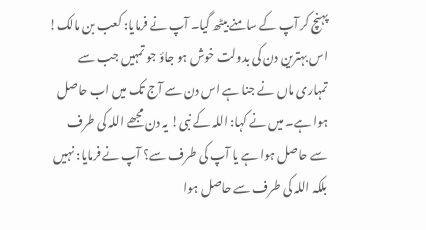پہنچ کر آپ کے سامنے بیٹھ گیا۔ آپ نے فرمایا: کعب بن مالک! اس بہترین دن کی بدولت خوش ہو جاؤ جو تمہیں جب سے تمہاری ماں نے جنا ہے اس دن سے آج تک میں اب حاصل ہوا ہے۔ میں نے کہا: اللہ کے نبی! یہ دن مجھے اللہ کی طرف سے حاصل ہوا ہے یا آپ کی طرف سے؟ آپ نے فرمایا: نہیں بلکہ اللہ کی طرف سے حاصل ہوا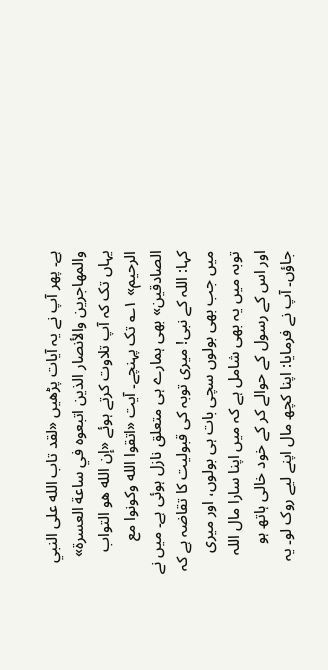ہے۔ پھر آپ نے یہ آیات پڑھیں «لقد تاب الله على النبي والمهاجرين والأنصار الذين اتبعوه في ساعة العسرة» یہاں تک کہ آپ تلاوت کرتے ہوئے «إن الله هو التواب الرحيم» ۱؎ تک پہنچے۔ آیت «اتقوا الله وكونوا مع الصادقين» بھی ہمارے ہی متعلق نازل ہوئی ہے۔ میں نے کہا: اللہ کے نبی! میری توبہ کی قبولیت کا تقاضہ ہے کہ میں جب بھی بولوں سچی بات ہی بولوں، اور میری توبہ میں یہ بھی شامل ہے کہ میں اپنا سارا مال اللہ اور اس کے رسول کے حوالے کر کے خود خالی ہاتھ ہو جاؤں۔ آپ نے فرمایا: اپنا کچھ مال اپنے لیے روک لو۔ یہ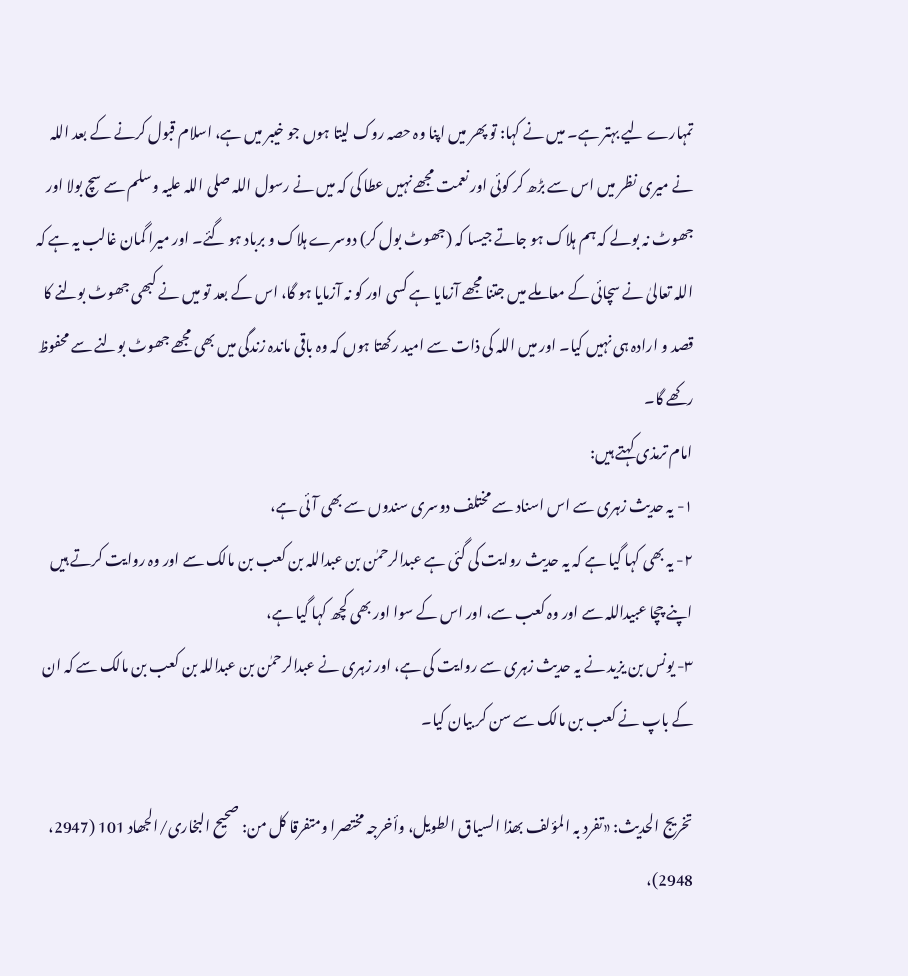تمہارے لیے بہتر ہے۔ میں نے کہا: تو پھر میں اپنا وہ حصہ روک لیتا ہوں جو خیبر میں ہے، اسلام قبول کرنے کے بعد اللہ نے میری نظر میں اس سے بڑھ کر کوئی اور نعمت مجھے نہیں عطا کی کہ میں نے رسول اللہ صلی اللہ علیہ وسلم سے سچ بولا اور جھوٹ نہ بولے کہ ہم ہلاک ہو جاتے جیسا کہ (جھوٹ بول کر) دوسرے ہلاک و برباد ہو گئے۔ اور میرا گمان غالب یہ ہے کہ اللہ تعالیٰ نے سچائی کے معاملے میں جتنا مجھے آزمایا ہے کسی اور کو نہ آزمایا ہو گا، اس کے بعد تو میں نے کبھی جھوٹ بولنے کا قصد و ارادہ ہی نہیں کیا۔ اور میں اللہ کی ذات سے امید رکھتا ہوں کہ وہ باقی ماندہ زندگی میں بھی مجھے جھوٹ بولنے سے محفوظ رکھے گا۔
امام ترمذی کہتے ہیں:
۱- یہ حدیث زہری سے اس اسناد سے مختلف دوسری سندوں سے بھی آئی ہے،
۲- یہ بھی کہا گیا ہے کہ یہ حدیث روایت کی گئی ہے عبدالرحمٰن بن عبداللہ بن کعب بن مالک سے اور وہ روایت کرتے ہیں اپنے چچا عبیداللہ سے اور وہ کعب سے، اور اس کے سوا اور بھی کچھ کہا گیا ہے،
۳- یونس بن یزید نے یہ حدیث زہری سے روایت کی ہے، اور زہری نے عبدالرحمٰن بن عبداللہ بن کعب بن مالک سے کہ ان کے باپ نے کعب بن مالک سے سن کر بیان کیا۔

تخریج الحدیث: «تفرد بہ المؤلف بھذا السیاق الطویل، وأخرجہ مختصرا ومتفرقا کل من: صحیح البخاری/الجھاد 101 (2947، 2948)،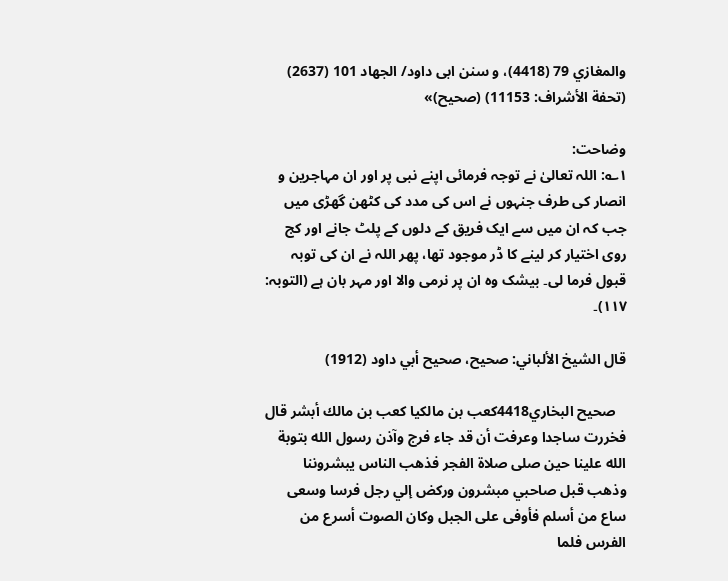والمغازي 79 (4418)، و سنن ابی داود/ الجھاد 101 (2637) (تحفة الأشراف: 11153) (صحیح)»

وضاحت:
۱؎: اللہ تعالیٰ نے توجہ فرمائی اپنے نبی پر اور ان مہاجرین و انصار کی طرف جنہوں نے اس کی مدد کی کٹھن گھڑی میں جب کہ ان میں سے ایک فریق کے دلوں کے پلٹ جانے اور کج روی اختیار کر لینے کا ڈر موجود تھا، پھر اللہ نے ان کی توبہ قبول فرما لی۔ بیشک وہ ان پر نرمی والا اور مہر بان ہے (التوبہ: ۱۱۷)۔

قال الشيخ الألباني: صحيح، صحيح أبي داود (1912)

   صحيح البخاري4418كعب بن مالكيا كعب بن مالك أبشر قال فخررت ساجدا وعرفت أن قد جاء فرج وآذن رسول الله بتوبة الله علينا حين صلى صلاة الفجر فذهب الناس يبشروننا وذهب قبل صاحبي مبشرون وركض إلي رجل فرسا وسعى ساع من أسلم فأوفى على الجبل وكان الصوت أسرع من الفرس فلما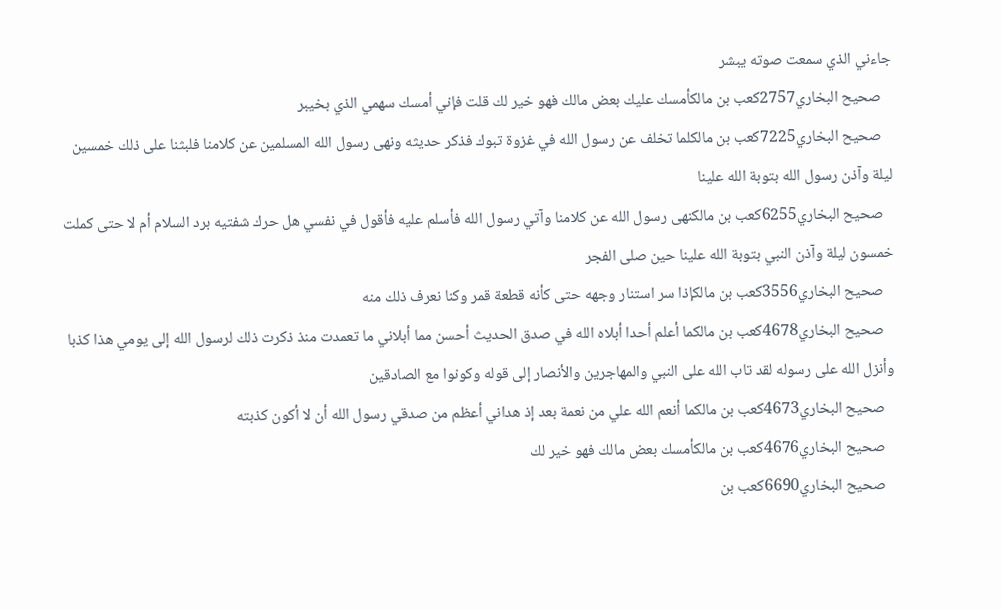جاءني الذي سمعت صوته يبشر
   صحيح البخاري2757كعب بن مالكأمسك عليك بعض مالك فهو خير لك قلت فإني أمسك سهمي الذي بخيبر
   صحيح البخاري7225كعب بن مالكلما تخلف عن رسول الله في غزوة تبوك فذكر حديثه ونهى رسول الله المسلمين عن كلامنا فلبثنا على ذلك خمسين ليلة وآذن رسول الله بتوبة الله علينا
   صحيح البخاري6255كعب بن مالكنهى رسول الله عن كلامنا وآتي رسول الله فأسلم عليه فأقول في نفسي هل حرك شفتيه برد السلام أم لا حتى كملت خمسون ليلة وآذن النبي بتوبة الله علينا حين صلى الفجر
   صحيح البخاري3556كعب بن مالكإذا سر استنار وجهه حتى كأنه قطعة قمر وكنا نعرف ذلك منه
   صحيح البخاري4678كعب بن مالكما أعلم أحدا أبلاه الله في صدق الحديث أحسن مما أبلاني ما تعمدت منذ ذكرت ذلك لرسول الله إلى يومي هذا كذبا وأنزل الله على رسوله لقد تاب الله على النبي والمهاجرين والأنصار إلى قوله وكونوا مع الصادقين
   صحيح البخاري4673كعب بن مالكما أنعم الله علي من نعمة بعد إذ هداني أعظم من صدقي رسول الله أن لا أكون كذبته
   صحيح البخاري4676كعب بن مالكأمسك بعض مالك فهو خير لك
   صحيح البخاري6690كعب بن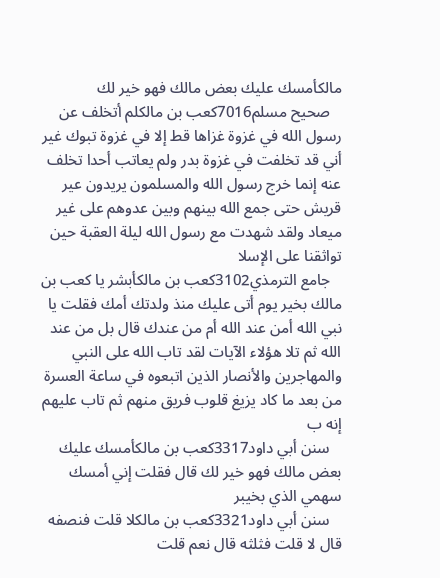مالكأمسك عليك بعض مالك فهو خير لك
   صحيح مسلم7016كعب بن مالكلم أتخلف عن رسول الله في غزوة غزاها قط إلا في غزوة تبوك غير أني قد تخلفت في غزوة بدر ولم يعاتب أحدا تخلف عنه إنما خرج رسول الله والمسلمون يريدون عير قريش حتى جمع الله بينهم وبين عدوهم على غير ميعاد ولقد شهدت مع رسول الله ليلة العقبة حين تواثقنا على الإسلا
   جامع الترمذي3102كعب بن مالكأبشر يا كعب بن مالك بخير يوم أتى عليك منذ ولدتك أمك فقلت يا نبي الله أمن عند الله أم من عندك قال بل من عند الله ثم تلا هؤلاء الآيات لقد تاب الله على النبي والمهاجرين والأنصار الذين اتبعوه في ساعة العسرة من بعد ما كاد يزيغ قلوب فريق منهم ثم تاب عليهم إنه ب
   سنن أبي داود3317كعب بن مالكأمسك عليك بعض مالك فهو خير لك قال فقلت إني أمسك سهمي الذي بخيبر
   سنن أبي داود3321كعب بن مالكلا قلت فنصفه قال لا قلت فثلثه قال نعم قلت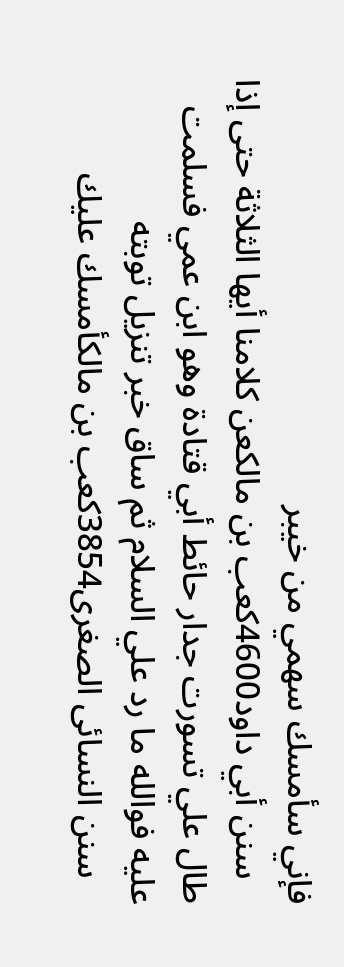فإني سأمسك سهمي من خيبر
   سنن أبي داود4600كعب بن مالكعن كلامنا أيها الثلاثة حتى إذا طال علي تسورت جدار حائط أبي قتادة وهو ابن عمي فسلمت عليه فوالله ما رد علي السلام ثم ساق خبر تنزيل توبته
   سنن النسائى الصغرى3854كعب بن مالكأمسك عليك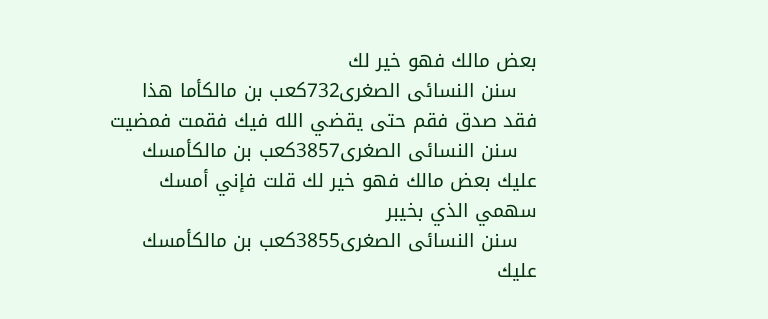بعض مالك فهو خير لك
   سنن النسائى الصغرى732كعب بن مالكأما هذا فقد صدق فقم حتى يقضي الله فيك فقمت فمضيت
   سنن النسائى الصغرى3857كعب بن مالكأمسك عليك بعض مالك فهو خير لك قلت فإني أمسك سهمي الذي بخيبر
   سنن النسائى الصغرى3855كعب بن مالكأمسك عليك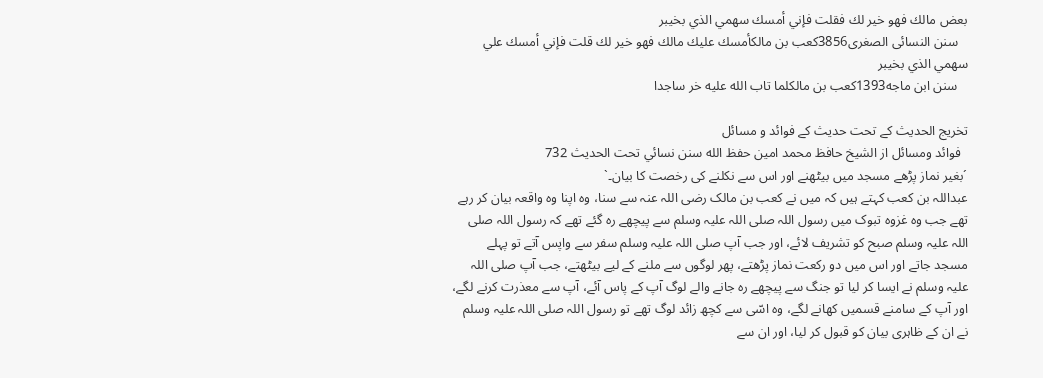بعض مالك فهو خير لك فقلت فإني أمسك سهمي الذي بخيبر
   سنن النسائى الصغرى3856كعب بن مالكأمسك عليك مالك فهو خير لك قلت فإني أمسك علي سهمي الذي بخيبر
   سنن ابن ماجه1393كعب بن مالكلما تاب الله عليه خر ساجدا

تخریج الحدیث کے تحت حدیث کے فوائد و مسائل
  فوائد ومسائل از الشيخ حافظ محمد امين حفظ الله سنن نسائي تحت الحديث 732
´بغیر نماز پڑھے مسجد میں بیٹھنے اور اس سے نکلنے کی رخصت کا بیان۔`
عبداللہ بن کعب کہتے ہیں کہ میں نے کعب بن مالک رضی اللہ عنہ سے سنا، وہ اپنا وہ واقعہ بیان کر رہے تھے جب وہ غزوہ تبوک میں رسول اللہ صلی اللہ علیہ وسلم سے پیچھے رہ گئے تھے کہ رسول اللہ صلی اللہ علیہ وسلم صبح کو تشریف لائے، اور جب آپ صلی اللہ علیہ وسلم سفر سے واپس آتے تو پہلے مسجد جاتے اور اس میں دو رکعت نماز پڑھتے، پھر لوگوں سے ملنے کے لیے بیٹھتے، جب آپ صلی اللہ علیہ وسلم نے ایسا کر لیا تو جنگ سے پیچھے رہ جانے والے لوگ آپ کے پاس آئے، آپ سے معذرت کرنے لگے، اور آپ کے سامنے قسمیں کھانے لگے، وہ اسّی سے کچھ زائد لوگ تھے تو رسول اللہ صلی اللہ علیہ وسلم نے ان کے ظاہری بیان کو قبول کر لیا، اور ان سے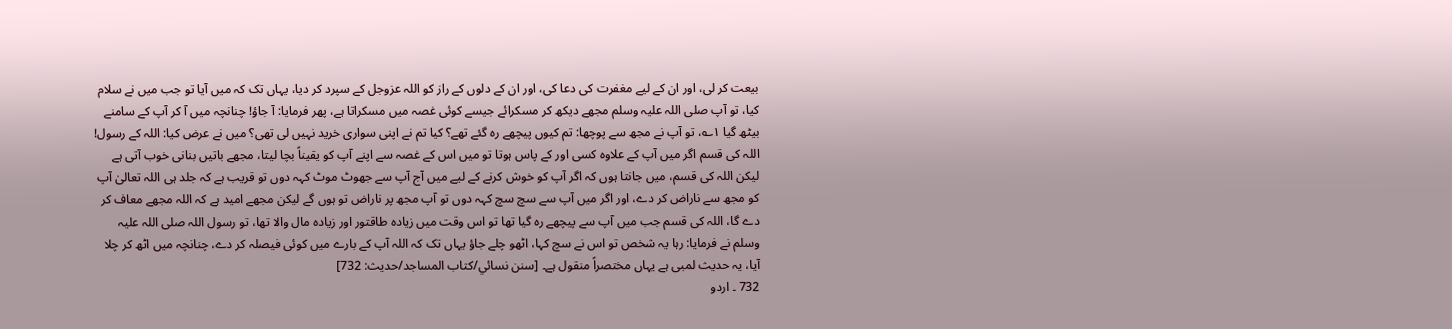بیعت کر لی، اور ان کے لیے مغفرت کی دعا کی، اور ان کے دلوں کے راز کو اللہ عزوجل کے سپرد کر دیا، یہاں تک کہ میں آیا تو جب میں نے سلام کیا، تو آپ صلی اللہ علیہ وسلم مجھے دیکھ کر مسکرائے جیسے کوئی غصہ میں مسکراتا ہے، پھر فرمایا: آ جاؤ! چنانچہ میں آ کر آپ کے سامنے بیٹھ گیا ۱؎، تو آپ نے مجھ سے پوچھا: تم کیوں پیچھے رہ گئے تھے؟ کیا تم نے اپنی سواری خرید نہیں لی تھی؟ میں نے عرض کیا: اللہ کے رسول! اللہ کی قسم اگر میں آپ کے علاوہ کسی اور کے پاس ہوتا تو میں اس کے غصہ سے اپنے آپ کو یقیناً بچا لیتا، مجھے باتیں بنانی خوب آتی ہے لیکن اللہ کی قسم، میں جانتا ہوں کہ اگر آپ کو خوش کرنے کے لیے میں آج آپ سے جھوٹ موٹ کہہ دوں تو قریب ہے کہ جلد ہی اللہ تعالیٰ آپ کو مجھ سے ناراض کر دے، اور اگر میں آپ سے سچ سچ کہہ دوں تو آپ مجھ پر ناراض تو ہوں گے لیکن مجھے امید ہے کہ اللہ مجھے معاف کر دے گا، اللہ کی قسم جب میں آپ سے پیچھے رہ گیا تھا تو اس وقت میں زیادہ طاقتور اور زیادہ مال والا تھا، تو رسول اللہ صلی اللہ علیہ وسلم نے فرمایا: رہا یہ شخص تو اس نے سچ کہا، اٹھو چلے جاؤ یہاں تک کہ اللہ آپ کے بارے میں کوئی فیصلہ کر دے، چنانچہ میں اٹھ کر چلا آیا، یہ حدیث لمبی ہے یہاں مختصراً منقول ہے۔ [سنن نسائي/كتاب المساجد/حدیث: 732]
732 ۔ اردو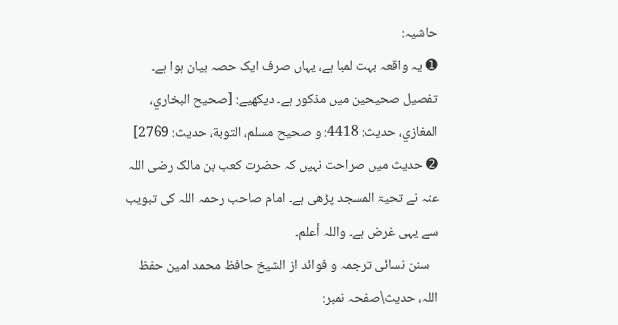حاشیہ:
➊ یہ واقعہ بہت لمبا ہے، یہاں صرف ایک حصہ بیان ہوا ہے۔ تفصیل صحیحین میں مذکور ہے۔ دیکھیے: [صحیح البخاري، المغازي، حدیث: 4418: و صحیح مسلم، التوبة، حدیث: 2769]
➋ حدیث میں صراحت نہیں کہ حضرت کعب بن مالک رضی اللہ عنہ نے تحیۃ المسجد پڑھی ہے۔ امام صاحب رحمہ اللہ کی تبویب سے یہی غرض ہے۔ واللہ أعلم۔
   سنن نسائی ترجمہ و فوائد از الشیخ حافظ محمد امین حفظ اللہ، حدیث\صفحہ نمبر: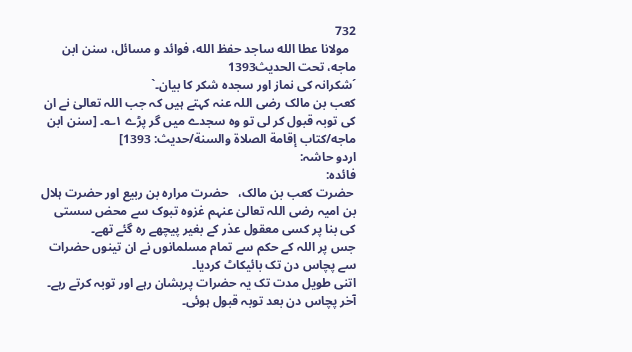732
  مولانا عطا الله ساجد حفظ الله، فوائد و مسائل، سنن ابن ماجه، تحت الحديث1393
´شکرانہ کی نماز اور سجدہ شکر کا بیان۔`
کعب بن مالک رضی اللہ عنہ کہتے ہیں کہ جب اللہ تعالیٰ نے ان کی توبہ قبول کر لی تو وہ سجدے میں گر پڑے ۱؎۔ [سنن ابن ماجه/كتاب إقامة الصلاة والسنة/حدیث: 1393]
اردو حاشہ:
فائده:
 حضرت کعب بن مالک،   حضرت مرارہ بن ربیع اور حضرت ہلال بن امیہ رضی اللہ تعالیٰ عنہم غزوہ تبوک سے محض سستی کی بنا پر کسی معقول عذر کے بغیر پیچھے رہ گئے تھے۔
جس پر اللہ کے حکم سے تمام مسلمانوں نے ان تینوں حضرات سے پچاس دن تک بائیکاٹ کردیا۔
اتنی طویل مدت تک یہ حضرات پریشان رہے اور توبہ کرتے رہے۔
آخر پچاس دن بعد توبہ قبول ہوئی۔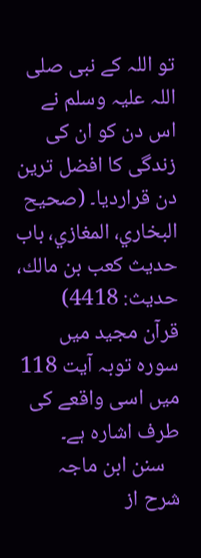تو اللہ کے نبی صلی اللہ علیہ وسلم نے اس دن کو ان کی زندگی کا افضل ترین دن قراردیا۔ (صحیح البخاري، المغازي، باب حدیث کعب بن مالك، حدیث: 4418)
قرآن مجید میں سورہ توبہ آیت 118 میں اسی واقعے کی طرف اشارہ ہے۔
   سنن ابن ماجہ شرح از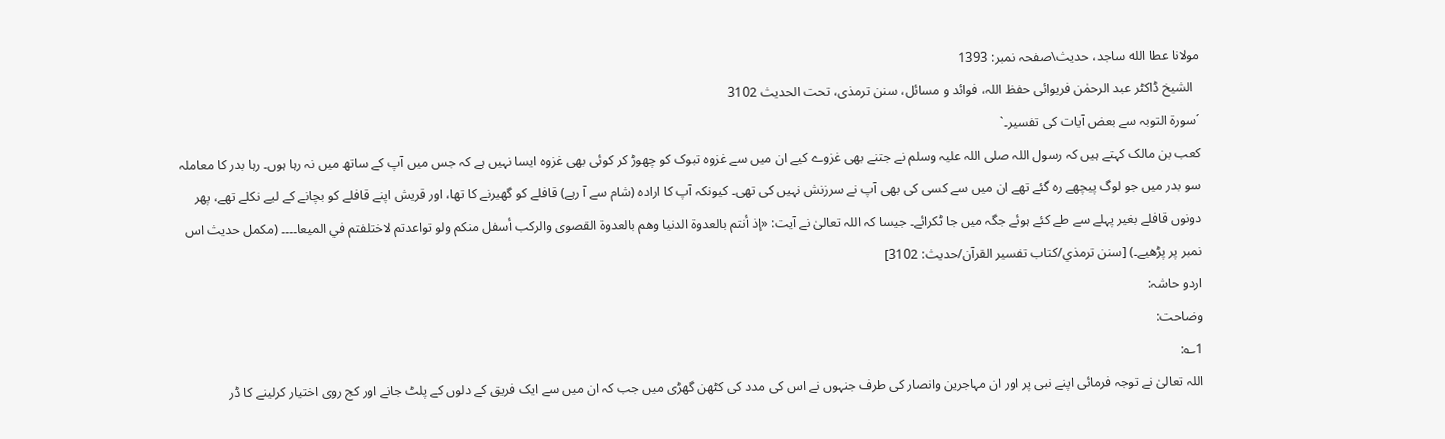مولانا عطا الله ساجد، حدیث\صفحہ نمبر: 1393
  الشیخ ڈاکٹر عبد الرحمٰن فریوائی حفظ اللہ، فوائد و مسائل، سنن ترمذی، تحت الحديث 3102
´سورۃ التوبہ سے بعض آیات کی تفسیر۔`
کعب بن مالک کہتے ہیں کہ رسول اللہ صلی اللہ علیہ وسلم نے جتنے بھی غزوے کیے ان میں سے غزوہ تبوک کو چھوڑ کر کوئی بھی غزوہ ایسا نہیں ہے کہ جس میں آپ کے ساتھ میں نہ رہا ہوں۔ رہا بدر کا معاملہ سو بدر میں جو لوگ پیچھے رہ گئے تھے ان میں سے کسی کی بھی آپ نے سرزنش نہیں کی تھی۔ کیونکہ آپ کا ارادہ (شام سے آ رہے) قافلے کو گھیرنے کا تھا، اور قریش اپنے قافلے کو بچانے کے لیے نکلے تھے، پھر دونوں قافلے بغیر پہلے سے طے کئے ہوئے جگہ میں جا ٹکرائے۔ جیسا کہ اللہ تعالیٰ نے آیت: «إذ أنتم بالعدوة الدنيا وهم بالعدوة القصوى والركب أسفل منكم ولو تواعدتم لاختلفتم في الميعا۔۔۔۔ (مکمل حدیث اس نمبر پر پڑھیے۔) [سنن ترمذي/كتاب تفسير القرآن/حدیث: 3102]
اردو حاشہ:
وضاحت:
1؎:
اللہ تعالیٰ نے توجہ فرمائی اپنے نبی پر اور ان مہاجرین وانصار کی طرف جنہوں نے اس کی مدد کی کٹھن گھڑی میں جب کہ ان میں سے ایک فریق کے دلوں کے پلٹ جانے اور کج روی اختیار کرلینے کا ڈر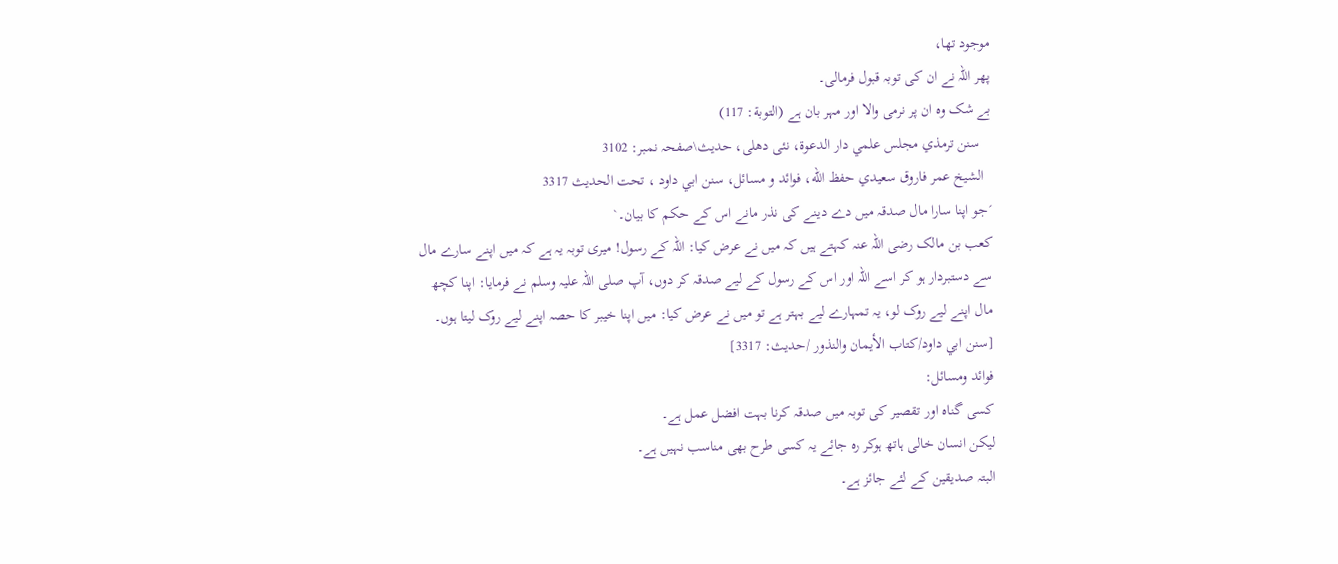موجود تھا،
پھر اللہ نے ان کی توبہ قبول فرمالی۔
بے شک وہ ان پر نرمی والا اور مہر بان ہے (التوبة: 117)
   سنن ترمذي مجلس علمي دار الدعوة، نئى دهلى، حدیث\صفحہ نمبر: 3102
  الشيخ عمر فاروق سعيدي حفظ الله، فوائد و مسائل، سنن ابي داود ، تحت الحديث 3317
´جو اپنا سارا مال صدقہ میں دے دینے کی نذر مانے اس کے حکم کا بیان۔`
کعب بن مالک رضی اللہ عنہ کہتے ہیں کہ میں نے عرض کیا: اللہ کے رسول! میری توبہ یہ ہے کہ میں اپنے سارے مال سے دستبردار ہو کر اسے اللہ اور اس کے رسول کے لیے صدقہ کر دوں، آپ صلی اللہ علیہ وسلم نے فرمایا: اپنا کچھ مال اپنے لیے روک لو، یہ تمہارے لیے بہتر ہے تو میں نے عرض کیا: میں اپنا خیبر کا حصہ اپنے لیے روک لیتا ہوں۔ [سنن ابي داود/كتاب الأيمان والنذور /حدیث: 3317]
فوائد ومسائل:
کسی گناہ اور تقصیر کی توبہ میں صدقہ کرنا بہت افضل عمل ہے۔
لیکن انسان خالی ہاتھ ہوکر رہ جائے یہ کسی طرح بھی مناسب نہیں ہے۔
البتہ صدیقین کے لئے جائز ہے۔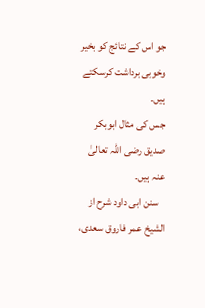جو اس کے نتائج کو بخیر وخوبی برداشت کرسکتے ہیں۔
جس کی مثال ابوبکر صدیق رضی اللہ تعالیٰ عنہ ہیں۔
   سنن ابی داود شرح از الشیخ عمر فاروق سعدی،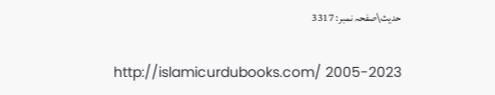حدیث\صفحہ نمبر: 3317

http://islamicurdubooks.com/ 2005-2023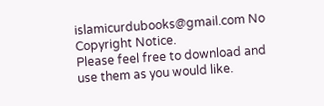islamicurdubooks@gmail.com No Copyright Notice.
Please feel free to download and use them as you would like.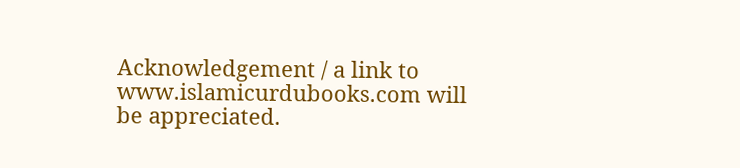Acknowledgement / a link to www.islamicurdubooks.com will be appreciated.